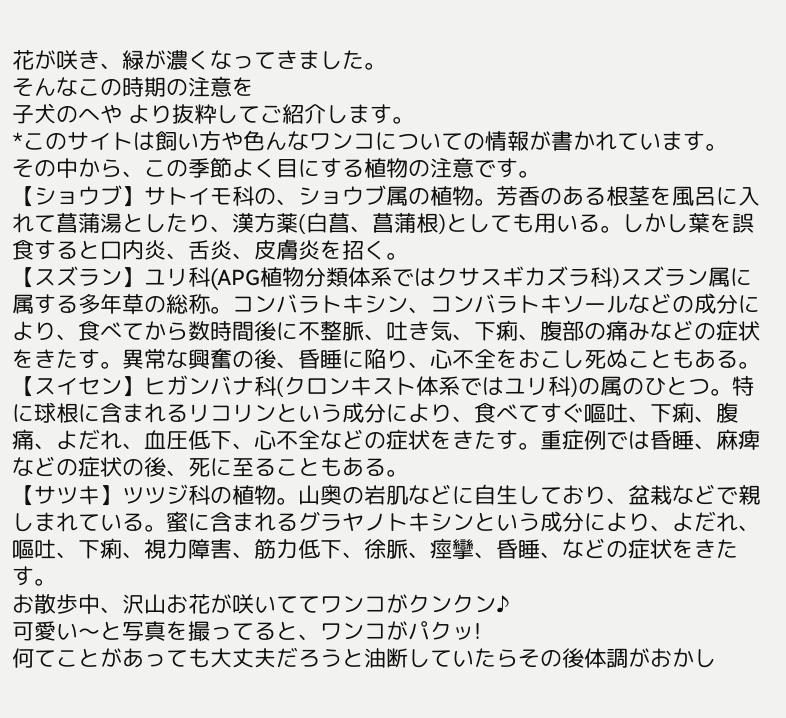花が咲き、緑が濃くなってきました。
そんなこの時期の注意を
子犬のへや より抜粋してご紹介します。
*このサイトは飼い方や色んなワンコについての情報が書かれています。
その中から、この季節よく目にする植物の注意です。
【ショウブ】サトイモ科の、ショウブ属の植物。芳香のある根茎を風呂に入れて菖蒲湯としたり、漢方薬(白菖、菖蒲根)としても用いる。しかし葉を誤食すると口内炎、舌炎、皮膚炎を招く。
【スズラン】ユリ科(APG植物分類体系ではクサスギカズラ科)スズラン属に属する多年草の総称。コンバラトキシン、コンバラトキソールなどの成分により、食べてから数時間後に不整脈、吐き気、下痢、腹部の痛みなどの症状をきたす。異常な興奮の後、昏睡に陥り、心不全をおこし死ぬこともある。
【スイセン】ヒガンバナ科(クロンキスト体系ではユリ科)の属のひとつ。特に球根に含まれるリコリンという成分により、食べてすぐ嘔吐、下痢、腹痛、よだれ、血圧低下、心不全などの症状をきたす。重症例では昏睡、麻痺などの症状の後、死に至ることもある。
【サツキ】ツツジ科の植物。山奥の岩肌などに自生しており、盆栽などで親しまれている。蜜に含まれるグラヤノトキシンという成分により、よだれ、嘔吐、下痢、視力障害、筋力低下、徐脈、痙攣、昏睡、などの症状をきたす。
お散歩中、沢山お花が咲いててワンコがクンクン♪
可愛い〜と写真を撮ってると、ワンコがパクッ!
何てことがあっても大丈夫だろうと油断していたらその後体調がおかし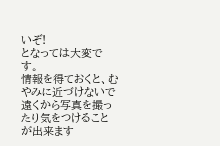いぞ!
となっては大変です。
情報を得ておくと、むやみに近づけないで遠くから写真を撮ったり気をつけることが出来ます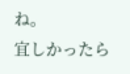ね。
宜しかったら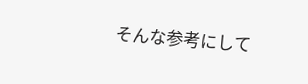そんな参考にして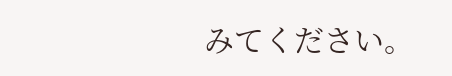みてください。